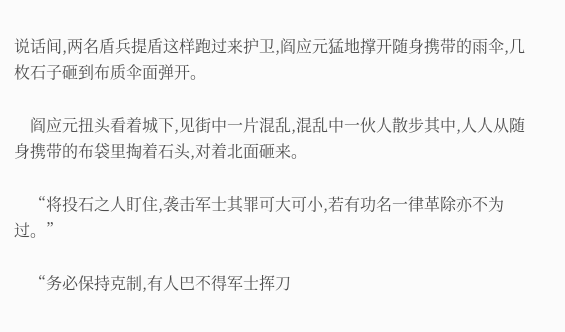说话间,两名盾兵提盾这样跑过来护卫,阎应元猛地撑开随身携带的雨伞,几枚石子砸到布质伞面弹开。

    阎应元扭头看着城下,见街中一片混乱,混乱中一伙人散步其中,人人从随身携带的布袋里掏着石头,对着北面砸来。

    “将投石之人盯住,袭击军士其罪可大可小,若有功名一律革除亦不为过。”

    “务必保持克制,有人巴不得军士挥刀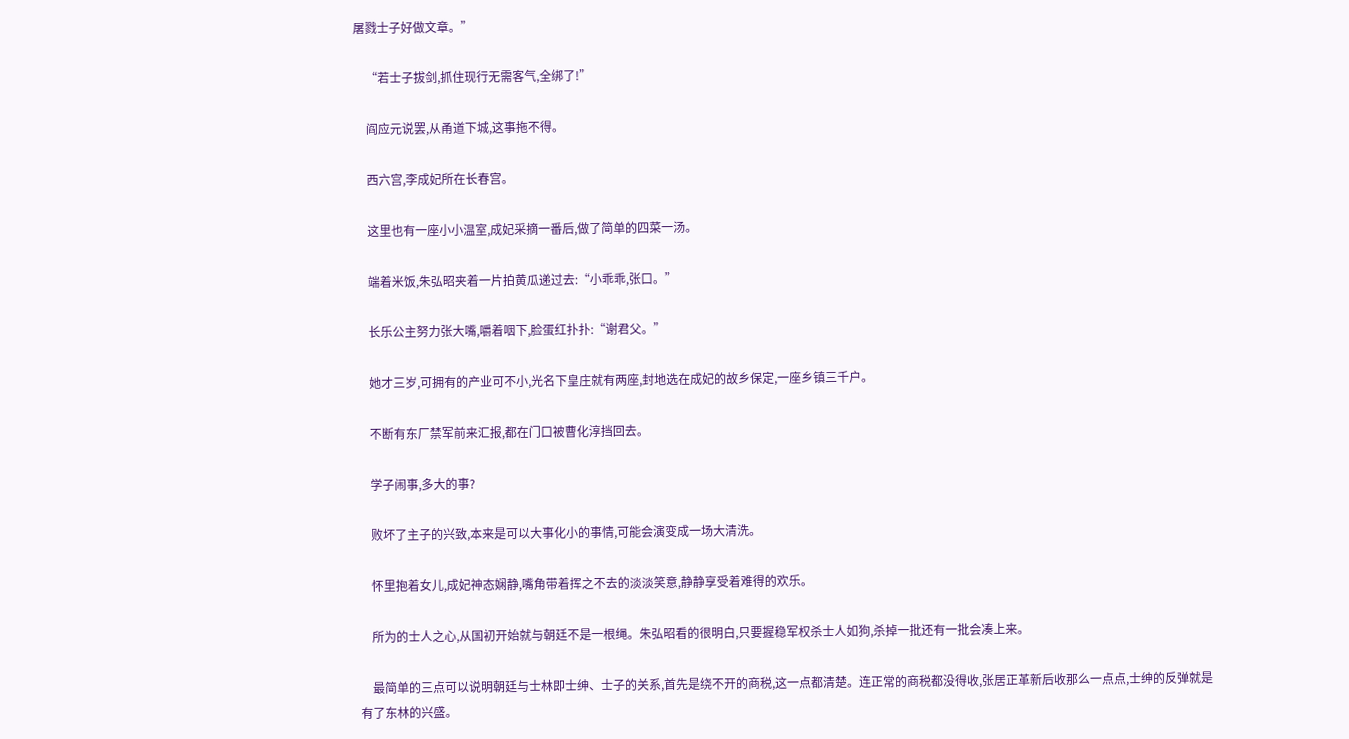屠戮士子好做文章。”

    “若士子拔剑,抓住现行无需客气,全绑了!”

    阎应元说罢,从甬道下城,这事拖不得。

    西六宫,李成妃所在长春宫。

    这里也有一座小小温室,成妃采摘一番后,做了简单的四菜一汤。

    端着米饭,朱弘昭夹着一片拍黄瓜递过去:“小乖乖,张口。”

    长乐公主努力张大嘴,嚼着咽下,脸蛋红扑扑:“谢君父。”

    她才三岁,可拥有的产业可不小,光名下皇庄就有两座,封地选在成妃的故乡保定,一座乡镇三千户。

    不断有东厂禁军前来汇报,都在门口被曹化淳挡回去。

    学子闹事,多大的事?

    败坏了主子的兴致,本来是可以大事化小的事情,可能会演变成一场大清洗。

    怀里抱着女儿,成妃神态娴静,嘴角带着挥之不去的淡淡笑意,静静享受着难得的欢乐。

    所为的士人之心,从国初开始就与朝廷不是一根绳。朱弘昭看的很明白,只要握稳军权杀士人如狗,杀掉一批还有一批会凑上来。

    最简单的三点可以说明朝廷与士林即士绅、士子的关系,首先是绕不开的商税,这一点都清楚。连正常的商税都没得收,张居正革新后收那么一点点,士绅的反弹就是有了东林的兴盛。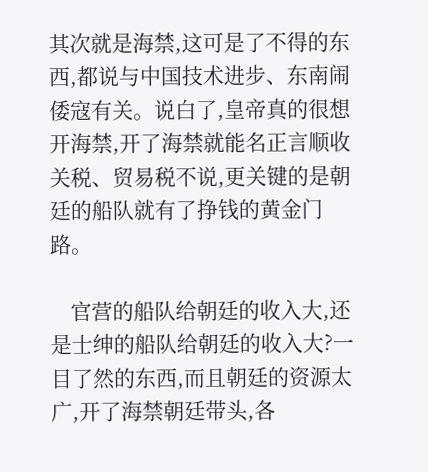其次就是海禁,这可是了不得的东西,都说与中国技术进步、东南闹倭寇有关。说白了,皇帝真的很想开海禁,开了海禁就能名正言顺收关税、贸易税不说,更关键的是朝廷的船队就有了挣钱的黄金门路。

    官营的船队给朝廷的收入大,还是士绅的船队给朝廷的收入大?一目了然的东西,而且朝廷的资源太广,开了海禁朝廷带头,各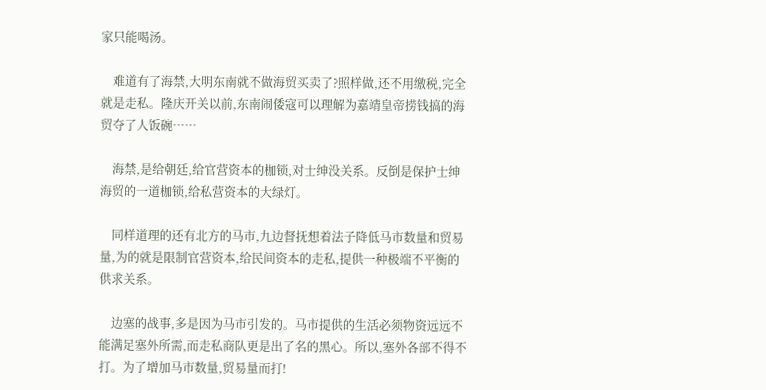家只能喝汤。

    难道有了海禁,大明东南就不做海贸买卖了?照样做,还不用缴税,完全就是走私。隆庆开关以前,东南闹倭寇可以理解为嘉靖皇帝捞钱搞的海贸夺了人饭碗……

    海禁,是给朝廷,给官营资本的枷锁,对士绅没关系。反倒是保护士绅海贸的一道枷锁,给私营资本的大绿灯。

    同样道理的还有北方的马市,九边督抚想着法子降低马市数量和贸易量,为的就是限制官营资本,给民间资本的走私,提供一种极端不平衡的供求关系。

    边塞的战事,多是因为马市引发的。马市提供的生活必须物资远远不能满足塞外所需,而走私商队更是出了名的黑心。所以,塞外各部不得不打。为了增加马市数量,贸易量而打!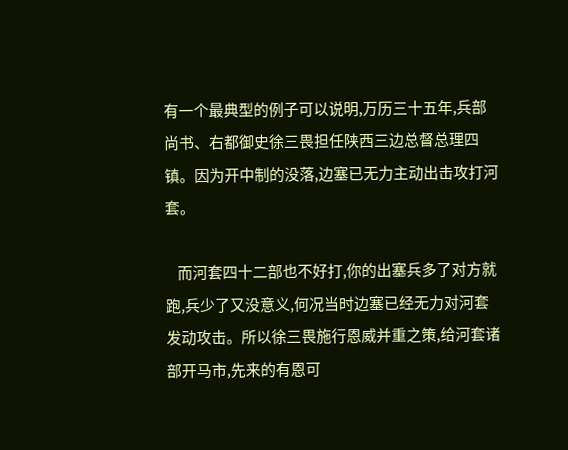有一个最典型的例子可以说明,万历三十五年,兵部尚书、右都御史徐三畏担任陕西三边总督总理四镇。因为开中制的没落,边塞已无力主动出击攻打河套。

    而河套四十二部也不好打,你的出塞兵多了对方就跑,兵少了又没意义,何况当时边塞已经无力对河套发动攻击。所以徐三畏施行恩威并重之策,给河套诸部开马市,先来的有恩可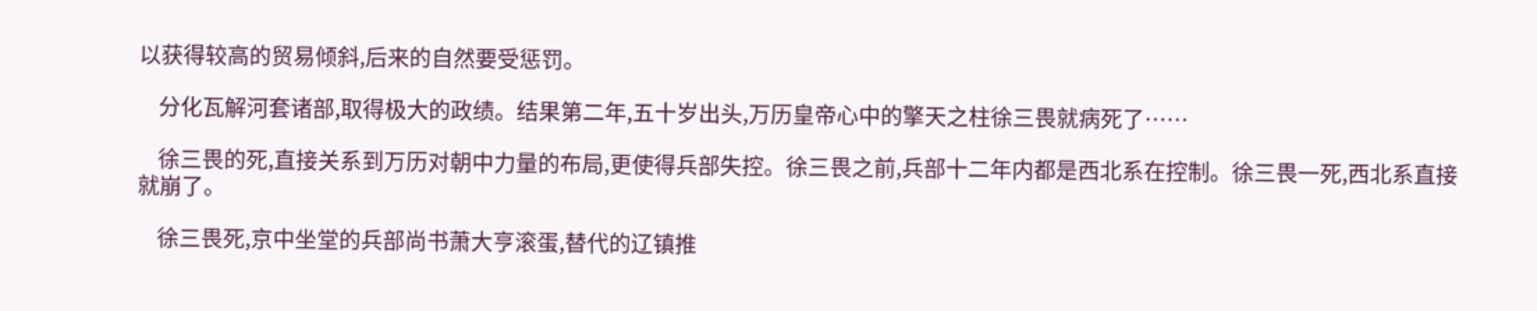以获得较高的贸易倾斜,后来的自然要受惩罚。

    分化瓦解河套诸部,取得极大的政绩。结果第二年,五十岁出头,万历皇帝心中的擎天之柱徐三畏就病死了……

    徐三畏的死,直接关系到万历对朝中力量的布局,更使得兵部失控。徐三畏之前,兵部十二年内都是西北系在控制。徐三畏一死,西北系直接就崩了。

    徐三畏死,京中坐堂的兵部尚书萧大亨滚蛋,替代的辽镇推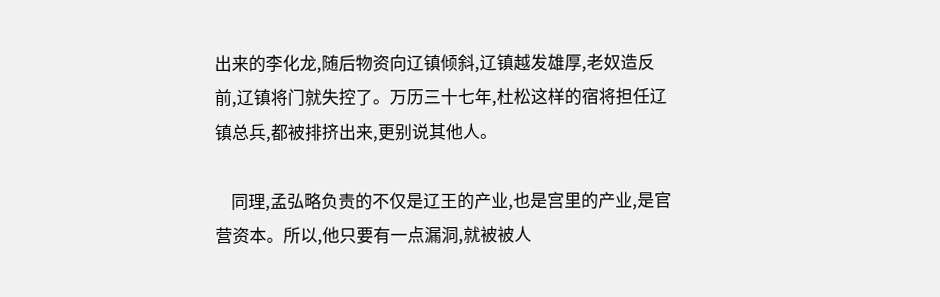出来的李化龙,随后物资向辽镇倾斜,辽镇越发雄厚,老奴造反前,辽镇将门就失控了。万历三十七年,杜松这样的宿将担任辽镇总兵,都被排挤出来,更别说其他人。

    同理,孟弘略负责的不仅是辽王的产业,也是宫里的产业,是官营资本。所以,他只要有一点漏洞,就被被人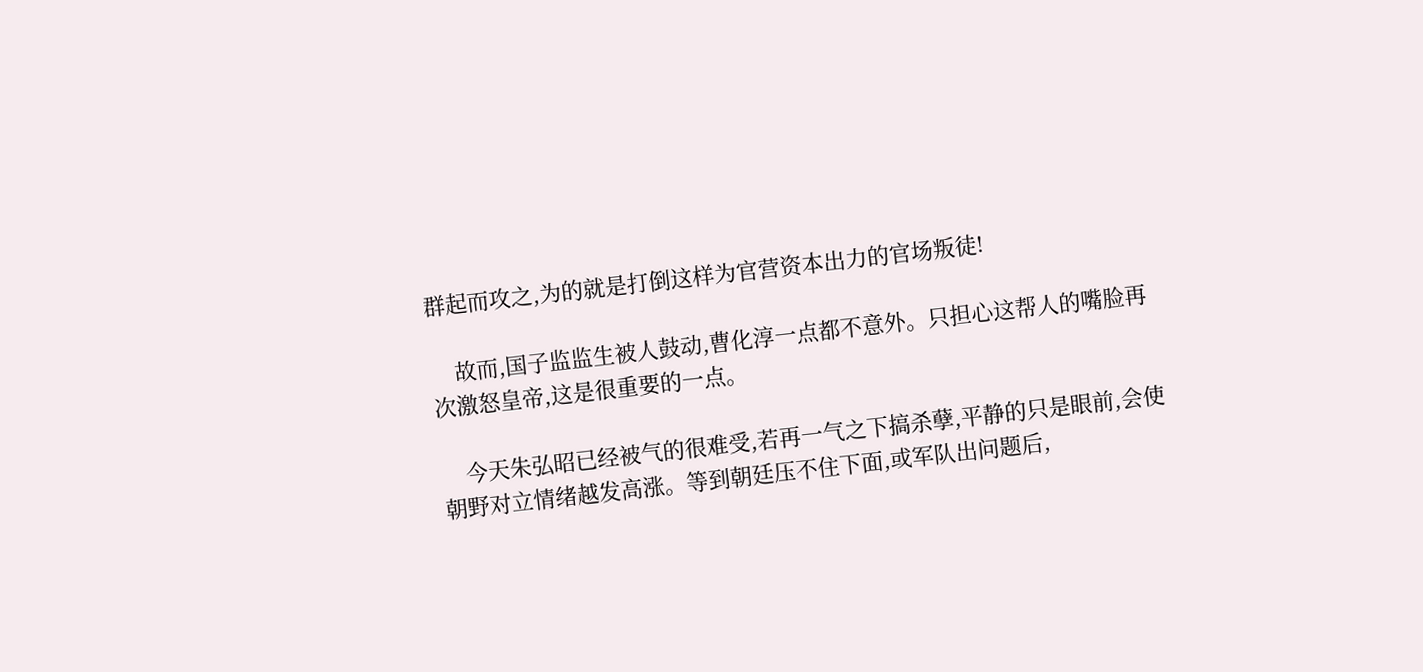群起而攻之,为的就是打倒这样为官营资本出力的官场叛徒!

    故而,国子监监生被人鼓动,曹化淳一点都不意外。只担心这帮人的嘴脸再次激怒皇帝,这是很重要的一点。

    今天朱弘昭已经被气的很难受,若再一气之下搞杀孽,平静的只是眼前,会使朝野对立情绪越发高涨。等到朝廷压不住下面,或军队出问题后,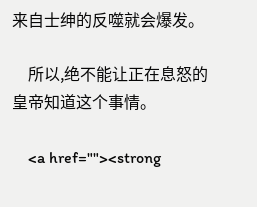来自士绅的反噬就会爆发。

    所以,绝不能让正在息怒的皇帝知道这个事情。

    <a href=""><strong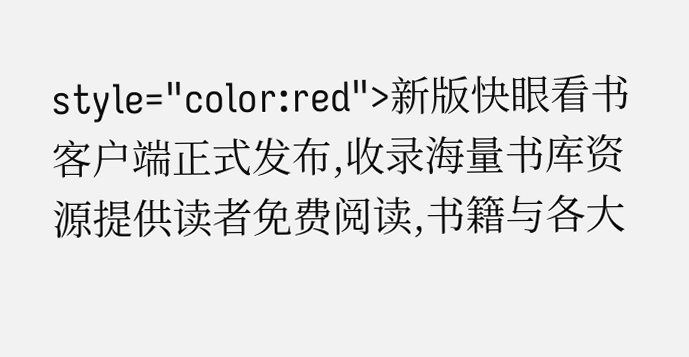style="color:red">新版快眼看书客户端正式发布,收录海量书库资源提供读者免费阅读,书籍与各大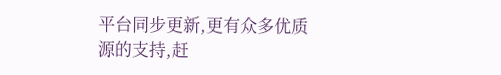平台同步更新,更有众多优质源的支持,赶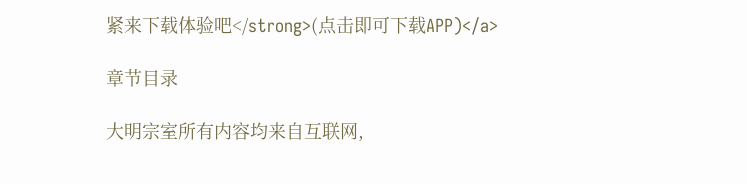紧来下载体验吧</strong>(点击即可下载APP)</a>

章节目录

大明宗室所有内容均来自互联网,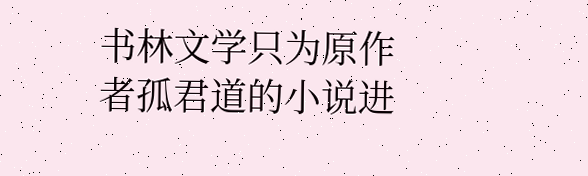书林文学只为原作者孤君道的小说进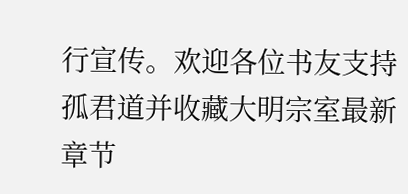行宣传。欢迎各位书友支持孤君道并收藏大明宗室最新章节